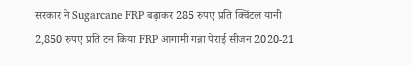सरकार ने Sugarcane FRP बढ़ाकर 285 रुपए प्रति क्विंटल यानी 2,850 रुपए प्रति टन किया FRP आगामी गन्ना पेराई सीजन 2020-21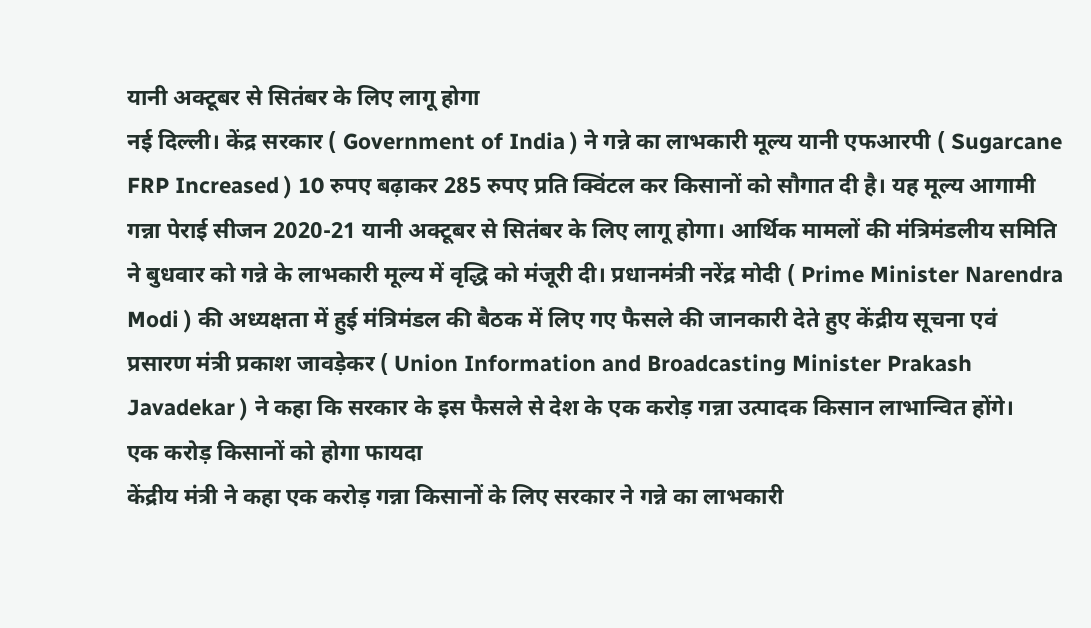यानी अक्टूबर से सितंबर के लिए लागू होगा
नई दिल्ली। केंद्र सरकार ( Government of India ) ने गन्ने का लाभकारी मूल्य यानी एफआरपी ( Sugarcane FRP Increased ) 10 रुपए बढ़ाकर 285 रुपए प्रति क्विंटल कर किसानों को सौगात दी है। यह मूल्य आगामी गन्ना पेराई सीजन 2020-21 यानी अक्टूबर से सितंबर के लिए लागू होगा। आर्थिक मामलों की मंत्रिमंडलीय समिति ने बुधवार को गन्ने के लाभकारी मूल्य में वृद्धि को मंजूरी दी। प्रधानमंत्री नरेंद्र मोदी ( Prime Minister Narendra Modi ) की अध्यक्षता में हुई मंत्रिमंडल की बैठक में लिए गए फैसले की जानकारी देते हुए केंद्रीय सूचना एवं प्रसारण मंत्री प्रकाश जावड़ेकर ( Union Information and Broadcasting Minister Prakash Javadekar ) ने कहा कि सरकार के इस फैसले से देश के एक करोड़ गन्ना उत्पादक किसान लाभान्वित होंगे।
एक करोड़ किसानों को होगा फायदा
केंद्रीय मंत्री ने कहा एक करोड़ गन्ना किसानों के लिए सरकार ने गन्ने का लाभकारी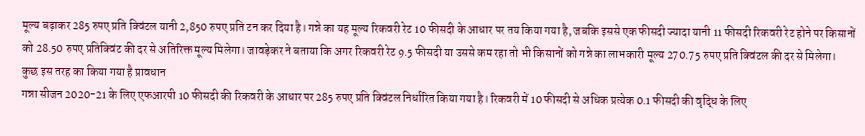मूल्य बढ़ाकर 285 रुपए प्रति क्विंटल यानी 2,850 रुपए प्रति टन कर दिया है। गन्ने का यह मूल्य रिकवरी रेट 10 फीसदी के आधार पर तय किया गया है, जबकि इससे एक फीसदी ज्यादा यानी 11 फीसदी रिकवरी रेट होने पर किसानों को 28.50 रुपए प्रतिक्विंट की दर से अतिरिक्त मूल्य मिलेगा। जावड़ेकर ने बताया कि अगर रिकवरी रेट 9.5 फीसदी या उससे कम रहा तो भी किसानों को गन्ने का लाभकारी मूल्य 270.75 रुपए प्रति क्विंटल की दर से मिलेगा।
कुछ इस तरह का किया गया है प्रावधान
गन्ना सीजन 2020-21 के लिए एफआरपी 10 फीसदी की रिकवरी के आधार पर 285 रुपए प्रति क्विंटल निर्धारित किया गया है। रिकवरी में 10 फीसदी से अधिक प्रत्येक 0.1 फीसदी की वृद्धि के लिए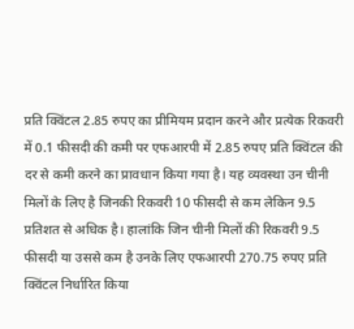प्रति क्विंटल 2.85 रुपए का प्रीमियम प्रदान करने और प्रत्येक रिकवरी में 0.1 फीसदी की कमी पर एफआरपी में 2.85 रुपए प्रति क्विंटल की दर से कमी करने का प्रावधान किया गया है। यह व्यवस्था उन चीनी मिलों के लिए है जिनकी रिकवरी 10 फीसदी से कम लेकिन 9.5 प्रतिशत से अधिक है। हालांकि जिन चीनी मिलों की रिकवरी 9.5 फीसदी या उससे कम है उनके लिए एफआरपी 270.75 रुपए प्रति क्विंटल निर्धारित किया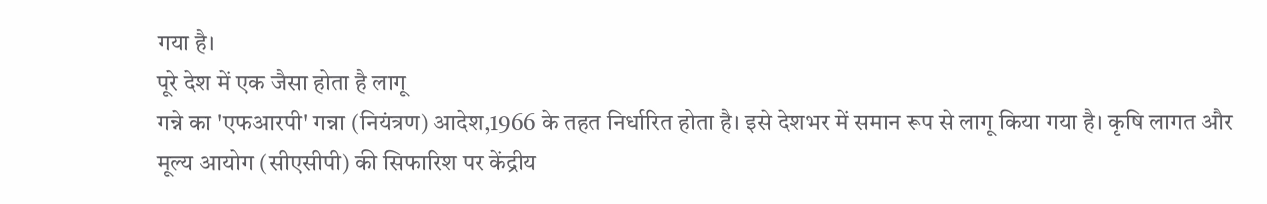गया है।
पूरे देश में एक जैसा होता है लागू
गन्ने का 'एफआरपी' गन्ना (नियंत्रण) आदेश,1966 के तहत निर्धारित होता है। इसे देशभर में समान रूप से लागू किया गया है। कृषि लागत और मूल्य आयोग (सीएसीपी) की सिफारिश पर केंद्रीय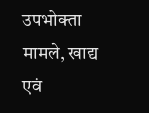उपभोक्ता मामले, खाद्य एवं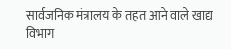सार्वजनिक मंत्रालय के तहत आने वाले खाद्य विभाग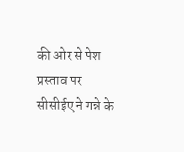की ओर से पेश प्रस्ताव पर सीसीईए ने गन्ने के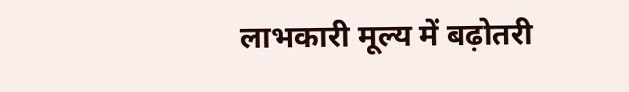लाभकारी मूल्य में बढ़ोतरी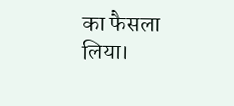का फैसला लिया।